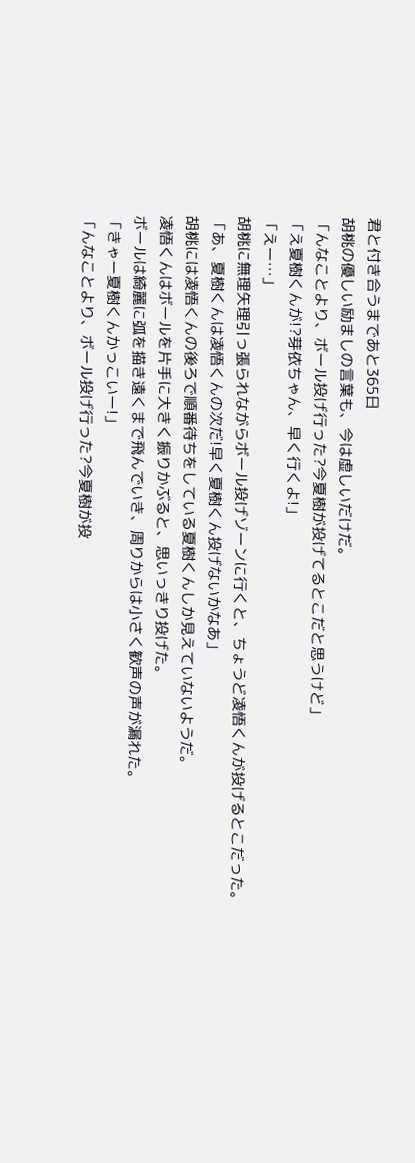君と付き合うまであと365日
胡桃の優しい励ましの言葉も、今は虚しいだけだ。
「んなことより、ボール投げ行った?今夏樹が投げてるとこだと思うけど」
「え夏樹くんが!?芽依ちゃん、早く行くよ!」
「えー…」
胡桃に無理矢理引っ張られながらボール投げゾーンに行くと、ちょうど凌悟くんが投げるとこだった。
「あ、夏樹くんは凌悟くんの次だ!早く夏樹くん投げないかなあ」
胡桃には凌悟くんの後ろで順番待ちをしている夏樹くんしか見えていないようだ。
凌悟くんはボールを片手に大きく振りかぶると、思いっきり投げた。
ボールは綺麗に弧を描き遠くまで飛んでいき、周りからは小さく歓声の声が漏れた。
「きゃー夏樹くんかっこいー!」
「んなことより、ボール投げ行った?今夏樹が投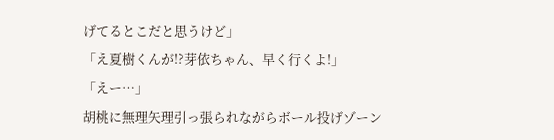げてるとこだと思うけど」
「え夏樹くんが!?芽依ちゃん、早く行くよ!」
「えー…」
胡桃に無理矢理引っ張られながらボール投げゾーン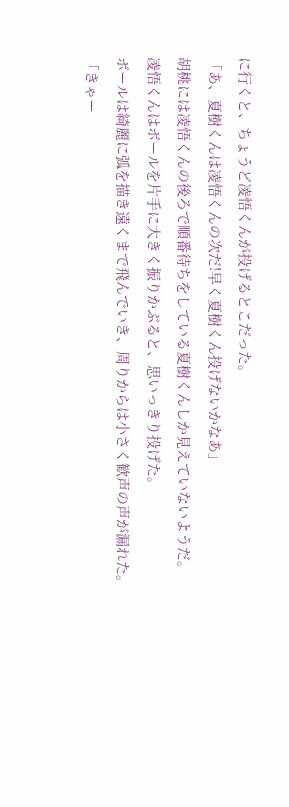に行くと、ちょうど凌悟くんが投げるとこだった。
「あ、夏樹くんは凌悟くんの次だ!早く夏樹くん投げないかなあ」
胡桃には凌悟くんの後ろで順番待ちをしている夏樹くんしか見えていないようだ。
凌悟くんはボールを片手に大きく振りかぶると、思いっきり投げた。
ボールは綺麗に弧を描き遠くまで飛んでいき、周りからは小さく歓声の声が漏れた。
「きゃー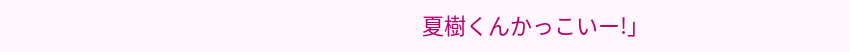夏樹くんかっこいー!」